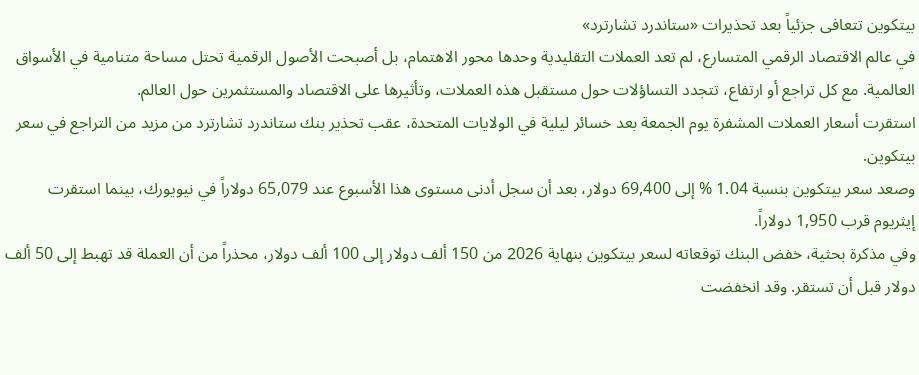بيتكوين تتعافى جزئياً بعد تحذيرات «ستاندرد تشارترد»
في عالم الاقتصاد الرقمي المتسارع، لم تعد العملات التقليدية وحدها محور الاهتمام، بل أصبحت الأصول الرقمية تحتل مساحة متنامية في الأسواق العالمية. مع كل تراجع أو ارتفاع، تتجدد التساؤلات حول مستقبل هذه العملات، وتأثيرها على الاقتصاد والمستثمرين حول العالم.
استقرت أسعار العملات المشفرة يوم الجمعة بعد خسائر ليلية في الولايات المتحدة، عقب تحذير بنك ستاندرد تشارترد من مزيد من التراجع في سعر بيتكوين.
وصعد سعر بيتكوين بنسبة 1.04 % إلى 69,400 دولار، بعد أن سجل أدنى مستوى هذا الأسبوع عند 65,079 دولاراً في نيويورك، بينما استقرت إيثريوم قرب 1,950 دولاراً.
وفي مذكرة بحثية، خفض البنك توقعاته لسعر بيتكوين بنهاية 2026 من 150 ألف دولار إلى 100 ألف دولار، محذراً من أن العملة قد تهبط إلى 50 ألف دولار قبل أن تستقر. وقد انخفضت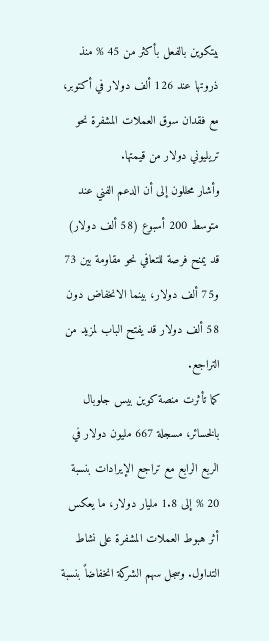بيتكوين بالفعل بأكثر من 45 % منذ ذروتها عند 126 ألف دولار في أكتوبر، مع فقدان سوق العملات المشفرة نحو تريليوني دولار من قيمتها.
وأشار محللون إلى أن الدعم الفني عند متوسط 200 أسبوع (58 ألف دولار) قد يمنح فرصة للتعافي نحو مقاومة بين 73 و75 ألف دولار، بينما الانخفاض دون 58 ألف دولار قد يفتح الباب لمزيد من التراجع.
كما تأثرت منصة كوين بيس جلوبال بالخسائر، مسجلة 667 مليون دولار في الربع الرابع مع تراجع الإيرادات بنسبة 20 % إلى 1.8 مليار دولار، ما يعكس أثر هبوط العملات المشفرة على نشاط التداول. وسجل سهم الشركة انخفاضاً بنسبة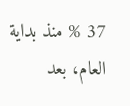37 % منذ بداية العام، بعد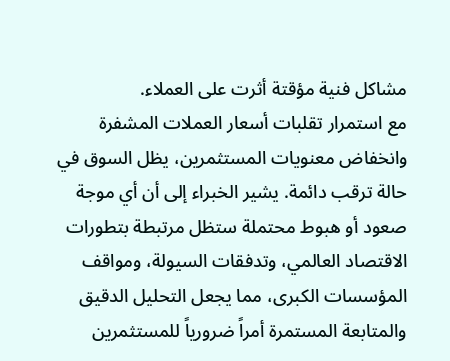مشاكل فنية مؤقتة أثرت على العملاء.
مع استمرار تقلبات أسعار العملات المشفرة وانخفاض معنويات المستثمرين، يظل السوق في حالة ترقب دائمة. يشير الخبراء إلى أن أي موجة صعود أو هبوط محتملة ستظل مرتبطة بتطورات الاقتصاد العالمي، وتدفقات السيولة، ومواقف المؤسسات الكبرى، مما يجعل التحليل الدقيق والمتابعة المستمرة أمراً ضرورياً للمستثمرين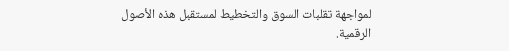لمواجهة تقلبات السوق والتخطيط لمستقبل هذه الأصول الرقمية.